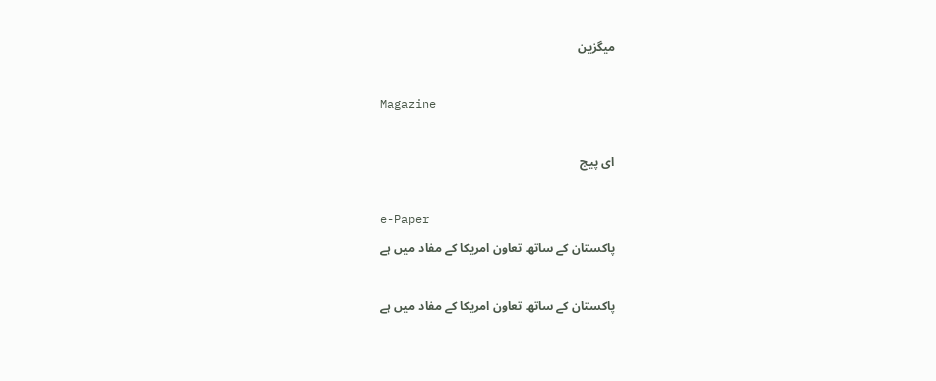میگزین

Magazine

ای پیج

e-Paper
پاکستان کے ساتھ تعاون امریکا کے مفاد میں ہے

پاکستان کے ساتھ تعاون امریکا کے مفاد میں ہے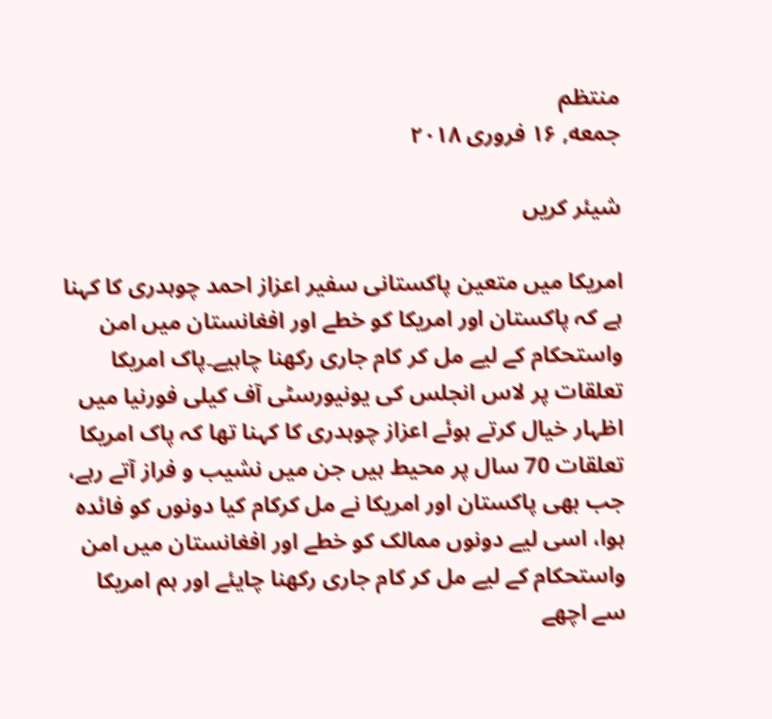منتظم
جمعه, ۱۶ فروری ۲۰۱۸

شیئر کریں

امریکا میں متعین پاکستانی سفیر اعزاز احمد چوہدری کا کہنا ہے کہ پاکستان اور امریکا کو خطے اور افغانستان میں امن واستحکام کے لیے مل کر کام جاری رکھنا چاہیے۔پاک امریکا تعلقات پر لاس انجلس کی یونیورسٹی آف کیلی فورنیا میں اظہار خیال کرتے ہوئے اعزاز چوہدری کا کہنا تھا کہ پاک امریکا تعلقات 70 سال پر محیط ہیں جن میں نشیب و فراز آتے رہے، جب بھی پاکستان اور امریکا نے مل کرکام کیا دونوں کو فائدہ ہوا، اسی لیے دونوں ممالک کو خطے اور افغانستان میں امن واستحکام کے لیے مل کر کام جاری رکھنا چایئے اور ہم امریکا سے اچھے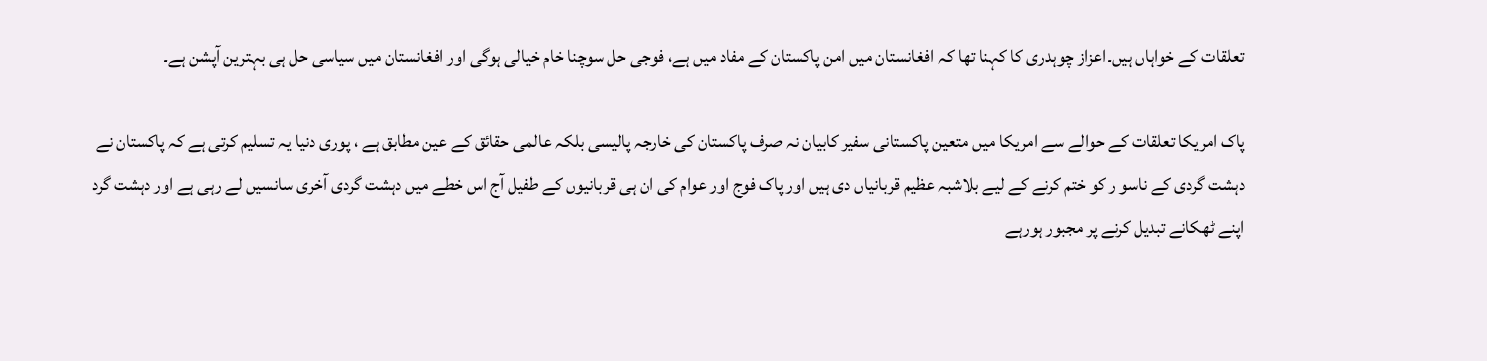تعلقات کے خواہاں ہیں۔اعزاز چوہدری کا کہنا تھا کہ افغانستان میں امن پاکستان کے مفاد میں ہے، فوجی حل سوچنا خام خیالی ہوگی اور افغانستان میں سیاسی حل ہی بہترین آپشن ہے۔

پاک امریکا تعلقات کے حوالے سے امریکا میں متعین پاکستانی سفیر کابیان نہ صرف پاکستان کی خارجہ پالیسی بلکہ عالمی حقائق کے عین مطابق ہے ، پوری دنیا یہ تسلیم کرتی ہے کہ پاکستان نے دہشت گردی کے ناسو ر کو ختم کرنے کے لیے بلاشبہ عظیم قربانیاں دی ہیں اور پاک فوج اور عوام کی ان ہی قربانیوں کے طفیل آج اس خطے میں دہشت گردی آخری سانسیں لے رہی ہے اور دہشت گرد اپنے ٹھکانے تبدیل کرنے پر مجبور ہورہے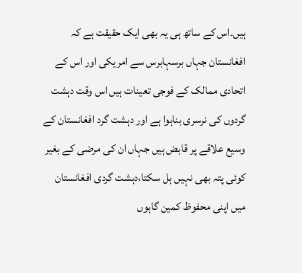ہیں۔اس کے ساتھ ہی یہ بھی ایک حقیقت ہے کہ افغانستان جہاں برسہابرس سے امریکی اور اس کے اتحادی ممالک کے فوجی تعینات ہیں اس وقت دہشت گردوں کی نرسری بناہوا ہے اور دہشت گرد افغانستان کے وسیع علاقے پر قابض ہیں جہاں ان کی مرضی کے بغیر کوئی پتہ بھی نہیں ہل سکتا،دہشت گردی افغانستان میں اپنی محفوظ کمین گاہوں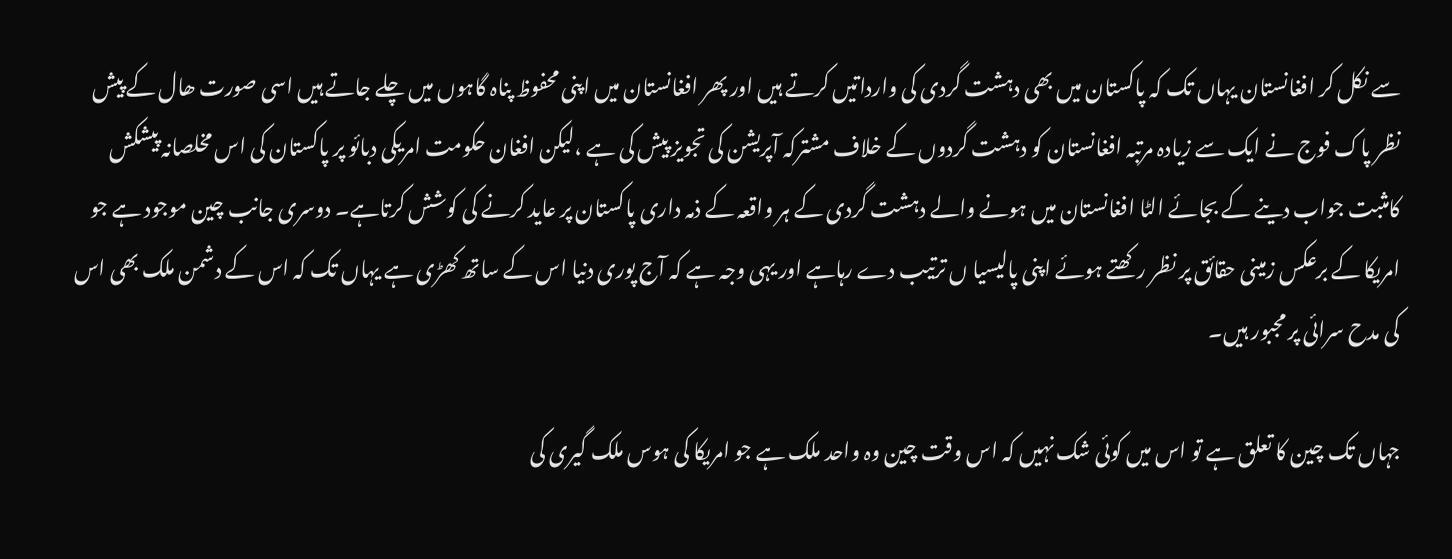سے نکل کر افغانستان یہاں تک کہ پاکستان میں بھی دہشت گردی کی وارداتیں کرتے ہیں اور پھر افغانستان میں اپنی محفوظ پناہ گاہوں میں چلے جاتے ہیں اسی صورت ھال کے پیش نظر پاک فوج نے ایک سے زیادہ مرتبہ افغانستان کو دہشت گردوں کے خلاف مشترکہ آپریشن کی تجویز پیش کی ہے ،لیکن افغان حکومت امریکی دبائو پر پاکستان کی اس مخلصانہ پیشکش کامثبت جواب دینے کے بجائے الٹا افغانستان میں ہونے والے دہشت گردی کے ہر واقعہ کے ذمہ داری پاکستان پر عاید کرنے کی کوشش کرتاہے۔ دوسری جانب چین موجود ہے جو امریکا کے برعکس زمینی حقائق پر نظر رکھتے ہوئے اپنی پالیسیا ں ترتیب دے رہاہے اور یہی وجہ ہے کہ آج پوری دنیا اس کے ساتھ کھڑی ہے یہاں تک کہ اس کے دشمن ملک بھی اس کی مدح سرائی پر مجبور ہیں۔

جہاں تک چین کا تعلق ہے تو اس میں کوئی شک نہیں کہ اس وقت چین وہ واحد ملک ہے جو امریکا کی ہوس ملک گیری کی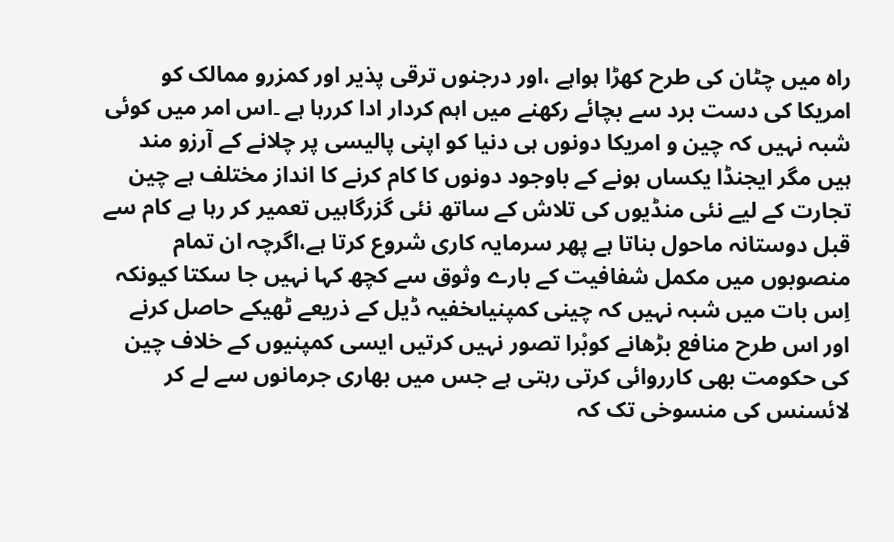راہ میں چٹان کی طرح کھڑا ہواہے ،اور درجنوں ترقی پذیر اور کمزرو ممالک کو امریکا کی دست برد سے بچائے رکھنے میں اہم کردار ادا کررہا ہے ۔اس امر میں کوئی شبہ نہیں کہ چین و امریکا دونوں ہی دنیا کو اپنی پالیسی پر چلانے کے آرزو مند ہیں مگر ایجنڈا یکساں ہونے کے باوجود دونوں کا کام کرنے کا انداز مختلف ہے چین تجارت کے لیے نئی منڈیوں کی تلاش کے ساتھ نئی گزرگاہیں تعمیر کر رہا ہے کام سے قبل دوستانہ ماحول بناتا ہے پھر سرمایہ کاری شروع کرتا ہے،اگرچہ ان تمام منصوبوں میں مکمل شفافیت کے بارے وثوق سے کچھ کہا نہیں جا سکتا کیونکہ اِس بات میں شبہ نہیں کہ چینی کمپنیاںخفیہ ڈیل کے ذریعے ٹھیکے حاصل کرنے اور اس طرح منافع بڑھانے کوبْرا تصور نہیں کرتیں ایسی کمپنیوں کے خلاف چین کی حکومت بھی کارروائی کرتی رہتی ہے جس میں بھاری جرمانوں سے لے کر لائسنس کی منسوخی تک کہ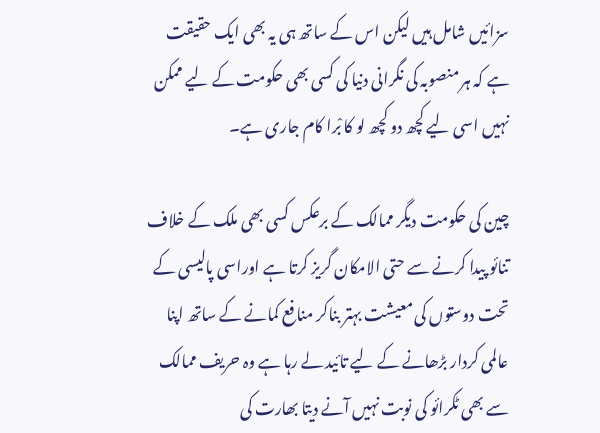سزائیں شامل ہیں لیکن اس کے ساتھ ہی یہ بھی ایک حقیقت ہے کہ ہر منصوبہ کی نگرانی دنیا کی کسی بھی حکومت کے لیے ممکن نہیں اسی لیے کچھ دو کچھ لو کا بْرا کام جاری ہے۔

چین کی حکومت دیگر ممالک کے برعکس کسی بھی ملک کے خلاف تنائو پیدا کرنے سے حتی الامکان گریز کرتا ہے اوراسی پالیسی کے تحت دوستوں کی معیشت بہتر بناکر منافع کمانے کے ساتھ اپنا عالمی کردار بڑھانے کے لیے تائید لے رہا ہے وہ حریف ممالک سے بھی ٹکرائو کی نوبت نہیں آنے دیتا بھارت کی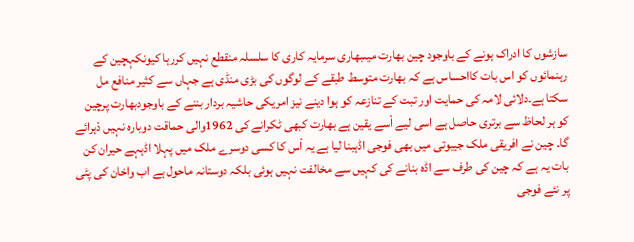سازشوں کا ادراک ہونے کے باوجود چین بھارت میںبھاری سرمایہ کاری کا سلسلہ منقطع نہیں کررہا کیونکہچین کے رہنمائوں کو اس بات کااحساس ہے کہ بھارت متوسط طبقے کے لوگوں کی بڑی منڈی ہے جہاں سے کثیر منافع مل سکتا ہے۔دلائی لامہ کی حمایت اور تبت کے تنازعہ کو ہوا دینے نیز امریکی حاشیہ بردار بننے کے باوجودبھارت پرچین کو ہر لحاظ سے برتری حاصل ہے اسی لیے اْسے یقین ہے بھارت کبھی ٹکرانے کی 1962والی حماقت دوبارہ نہیں دْہرائے گا۔ چین نے افریقی ملک جیبوتی میں بھی فوجی اڈہبنا لیا ہے یہ اْس کا کسی دوسرے ملک میں پہلا اڈہہے حیران کن بات یہ ہے کہ چین کی طرف سے اڈہ بنانے کی کہیں سے مخالفت نہیں ہوئی بلکہ دوستانہ ماحول ہے اب واخان کی پٹی پر نئے فوجی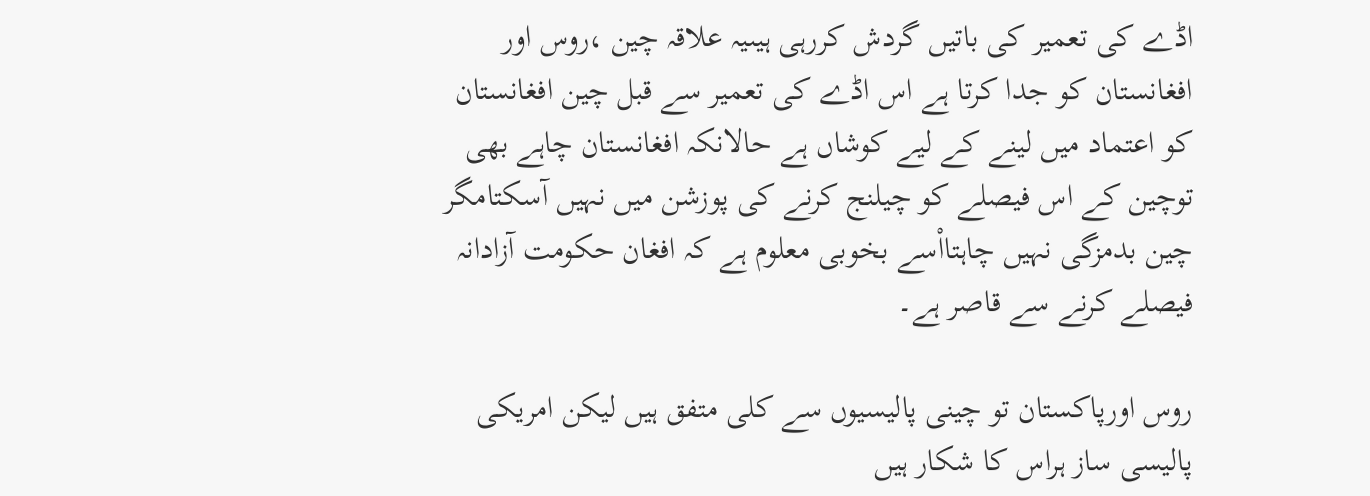اڈے کی تعمیر کی باتیں گردش کررہی ہیںیہ علاقہ چین ،روس اور افغانستان کو جدا کرتا ہے اس اڈے کی تعمیر سے قبل چین افغانستان کو اعتماد میں لینے کے لیے کوشاں ہے حالانکہ افغانستان چاہے بھی توچین کے اس فیصلے کو چیلنج کرنے کی پوزشن میں نہیں آسکتامگر چین بدمزگی نہیں چاہتااْسے بخوبی معلوم ہے کہ افغان حکومت آزادانہ فیصلے کرنے سے قاصر ہے۔

روس اورپاکستان تو چینی پالیسیوں سے کلی متفق ہیں لیکن امریکی پالیسی ساز ہراس کا شکار ہیں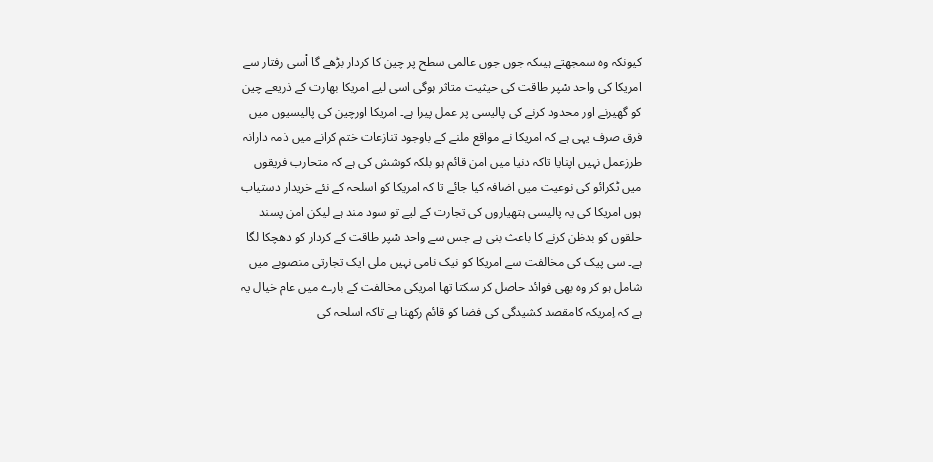کیونکہ وہ سمجھتے ہیںکہ جوں جوں عالمی سطح پر چین کا کردار بڑھے گا اْسی رفتار سے امریکا کی واحد سْپر طاقت کی حیثیت متاثر ہوگی اسی لیے امریکا بھارت کے ذریعے چین کو گھیرنے اور محدود کرنے کی پالیسی پر عمل پیرا ہے۔ امریکا اورچین کی پالیسیوں میں فرق صرف یہی ہے کہ امریکا نے مواقع ملنے کے باوجود تنازعات ختم کرانے میں ذمہ دارانہ طرزعمل نہیں اپنایا تاکہ دنیا میں امن قائم ہو بلکہ کوشش کی ہے کہ متحارب فریقوں میں ٹکرائو کی نوعیت میں اضافہ کیا جائے تا کہ امریکا کو اسلحہ کے نئے خریدار دستیاب ہوں امریکا کی یہ پالیسی ہتھیاروں کی تجارت کے لیے تو سود مند ہے لیکن امن پسند حلقوں کو بدظن کرنے کا باعث بنی ہے جس سے واحد سْپر طاقت کے کردار کو دھچکا لگا ہے۔ سی پیک کی مخالفت سے امریکا کو نیک نامی نہیں ملی ایک تجارتی منصوبے میں شامل ہو کر وہ بھی فوائد حاصل کر سکتا تھا امریکی مخالفت کے بارے میں عام خیال یہ ہے کہ اِمریکہ کامقصد کشیدگی کی فضا کو قائم رکھنا ہے تاکہ اسلحہ کی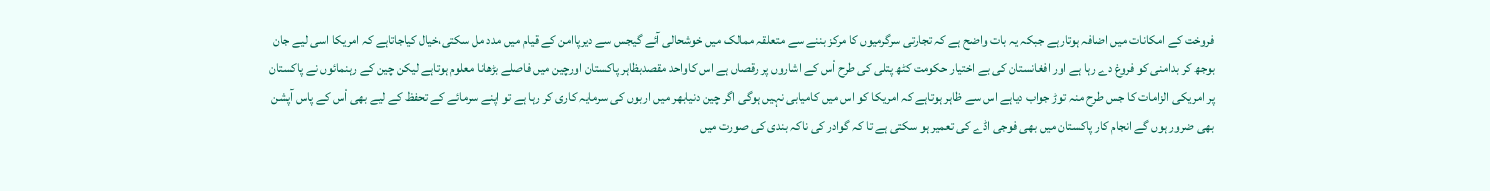فروخت کے امکانات میں اضافہ ہوتارہے جبکہ یہ بات واضح ہے کہ تجارتی سرگرمیوں کا مرکز بننے سے متعلقہ ممالک میں خوشحالی آئے گیجس سے دیرپاامن کے قیام میں مدد مل سکتی،خیال کیاجاتاہے کہ امریکا اسی لیے جان بوجھ کر بدامنی کو فروغ دے رہا ہے اور افغانستان کی بے اختیار حکومت کٹھ پتلی کی طرح اْس کے اشاروں پر رقصاں ہے اس کاواحد مقصدبظاہر پاکستان اورچین میں فاصلے بڑھانا معلوم ہوتاہے لیکن چین کے رہنمائوں نے پاکستان پر امریکی الزامات کا جس طرح منہ توڑ جواب دیاہے اس سے ظاہر ہوتاہے کہ امریکا کو اس میں کامیابی نہیں ہوگی اگر چین دنیابھر میں اربوں کی سرمایہ کاری کر رہا ہے تو اپنے سرمائے کے تحفظ کے لیے بھی اْس کے پاس آپشن بھی ضرور ہوں گے انجام کار پاکستان میں بھی فوجی اڈے کی تعمیر ہو سکتی ہے تا کہ گوادر کی ناکہ بندی کی صورت میں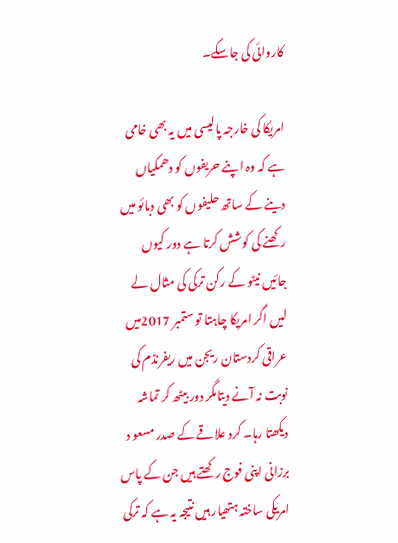کاروائی کی جاسکے۔

امریکا کی خارجہ پالیسی میں یہ بھی خامی ہے کہ وہ اپنے حریفوں کو دھمکیاں دینے کے ساتھ حلیفوں کو بھی دبائو میں رکھنے کی کوشش کرتا ہے دور کیوں جائیں نیٹو کے رکن ترکی کی مثال لے لیں اگر امریکا چاہتا تو ستمبر 2017میں عراقی کردستان ریجن میں ریفرنڈم کی نوبت نہ آنے دیتامگر دور بیٹھ کر تماشہ دیکھتا رہا۔ کرد علاقے کے صدر مسعو د برزانی اپنی فوج رکھتے ہیں جن کے پاس امریکی ساختہ ہتھیار ہیں نتیجہ یہ ہے کہ ترکی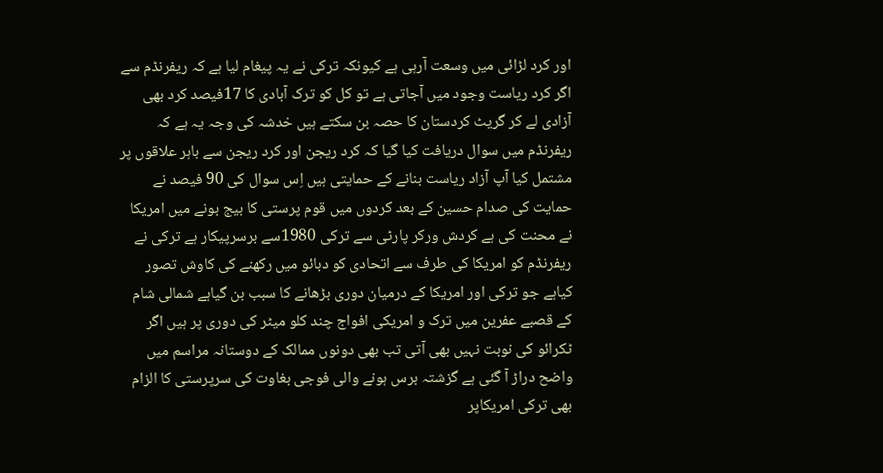اور کرد لڑائی میں وسعت آرہی ہے کیونکہ ترکی نے یہ پیغام لیا ہے کہ ریفرنڈم سے اگر کرد ریاست وجود میں آجاتی ہے تو کل کو ترک آبادی کا 17فیصد کرد بھی آزادی لے کر گریٹ کردستان کا حصہ بن سکتے ہیں خدشہ کی وجہ یہ ہے کہ ریفرنڈم میں سوال دریافت کیا گیا کہ کرد ریجن اور کرد ریجن سے باہر علاقوں پر مشتمل کیا آپ آزاد ریاست بنانے کے حمایتی ہیں اِس سوال کی 90 فیصد نے حمایت کی صدام حسین کے بعد کردوں میں قوم پرستی کا بیج بونے میں امریکا نے محنت کی ہے کردش ورکر پارٹی سے ترکی 1980سے برسرپیکار ہے ترکی نے ریفرنڈم کو امریکا کی طرف سے اتحادی کو دبائو میں رکھنے کی کاوش تصور کیاہے جو ترکی اور امریکا کے درمیان دوری بڑھانے کا سبب بن گیاہے شمالی شام کے قصبے عفرین میں ترک و امریکی افواج چند کلو میٹر کی دوری پر ہیں اگر ٹکرائو کی نوبت نہیں بھی آتی تب بھی دونوں ممالک کے دوستانہ مراسم میں واضح دراڑ آ گئی ہے گزشتہ برس ہونے والی فوجی بغاوت کی سرپرستی کا الزام بھی ترکی امریکاپر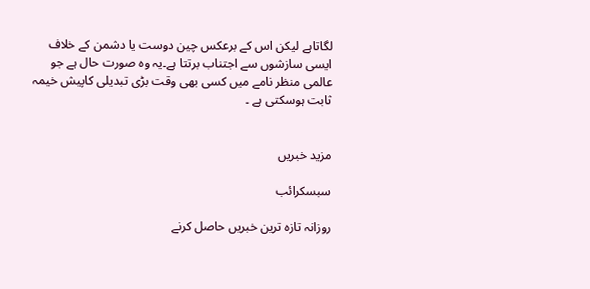لگاتاہے لیکن اس کے برعکس چین دوست یا دشمن کے خلاف ایسی سازشوں سے اجتناب برتتا ہے۔یہ وہ صورت حال ہے جو عالمی منظر نامے میں کسی بھی وقت بڑی تبدیلی کاپیش خیمہ ثابت ہوسکتی ہے ۔


مزید خبریں

سبسکرائب

روزانہ تازہ ترین خبریں حاصل کرنے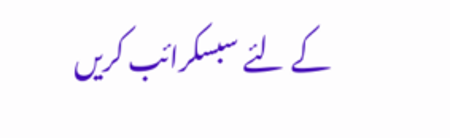کے لئے سبسکرائب کریں